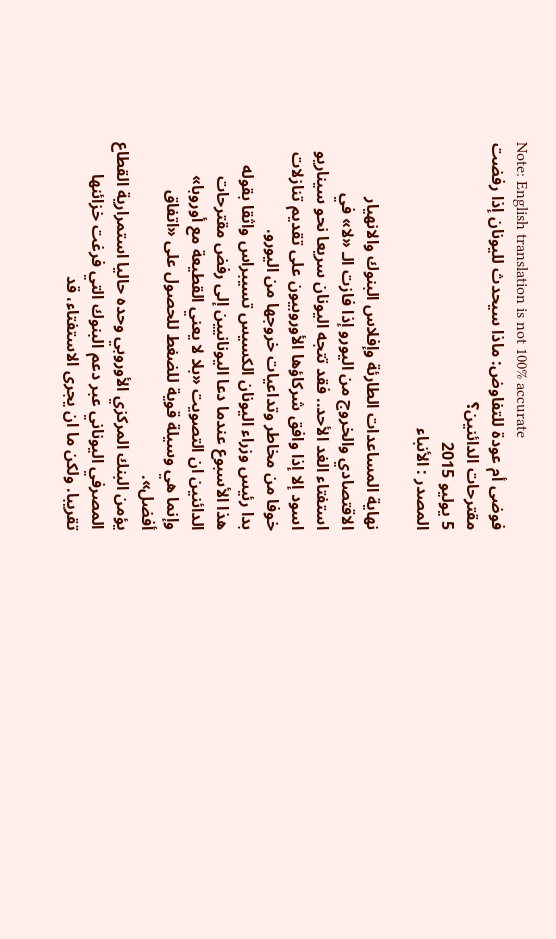Note: English translation is not 100% accurate
فوضى أم عودة للتفاوض: ماذا سيحدث لليونان إذا رفضت مقترحات الدائنين؟
5 يوليو 2015
المصدر : الأنباء

نهاية المساعدات الطارئة وإفلاس البنوك والانهيار الاقتصادي والخروج من اليورو إذا فازت الـ «لا» في استفتاء الغد الأحد.. فقد تتجه اليونان سريعا نحو سيناريو اسود إلا إذا وافق شركاؤها الأوروبيون على تقديم تنازلات خوفا من مخاطر وتداعيات خروجها من اليورو.
بدا رئيس وزراء اليونان الكسيس تسيبراس واثقا بقوله هذا الأسبوع عندما دعا اليونانيين إلى رفض مقترحات الدائنين ان التصويت «بلا لا يعني القطيعة مع أوروبا» وإنما هي وسيلة قوية للضغط للحصول على «اتفاق أفضل».
يؤمن البنك المركزي الأوروبي وحده حاليا استمرارية القطاع المصرفي اليوناني عبر دعم البنوك التي فرغت خزائنها تقريبا. ولكن ما ان يجرى الاستفتاء، قد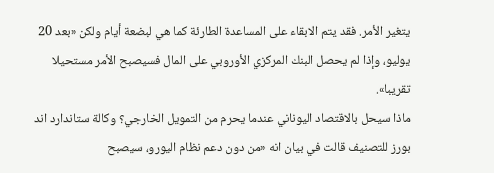يتغير الأمر. فقد يتم الابقاء على المساعدة الطارئة كما هي لبضعة أيام ولكن «بعد 20 يوليو، وإذا لم يحصل البنك المركزي الأوروبي على المال فسيصبح الأمر مستحيلا تقريبا».
ماذا سيحل بالاقتصاد اليوناني عندما يحرم من التمويل الخارجي؟ وكالة ستاندارد اند بورز للتصنيف قالت في بيان انه «من دون دعم نظام اليورو، سيصبح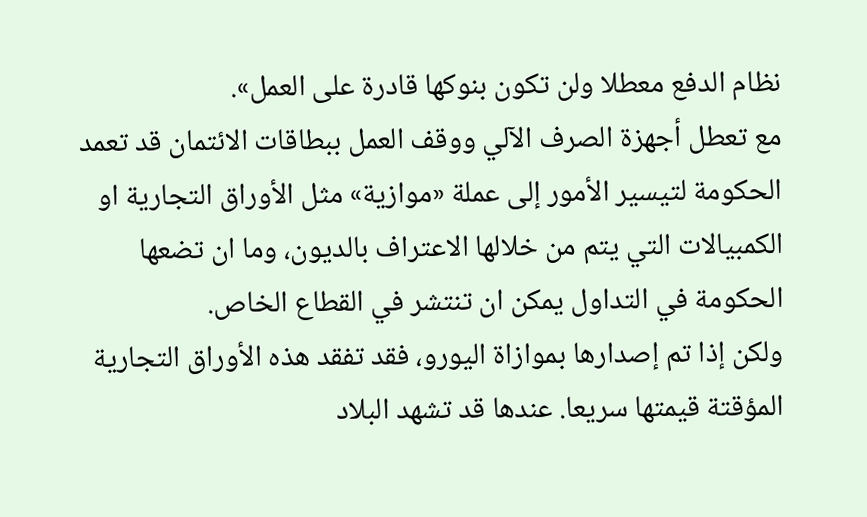نظام الدفع معطلا ولن تكون بنوكها قادرة على العمل».
مع تعطل أجهزة الصرف الآلي ووقف العمل ببطاقات الائتمان قد تعمد الحكومة لتيسير الأمور إلى عملة «موازية» مثل الأوراق التجارية او الكمبيالات التي يتم من خلالها الاعتراف بالديون، وما ان تضعها الحكومة في التداول يمكن ان تنتشر في القطاع الخاص.
ولكن إذا تم إصدارها بموازاة اليورو، فقد تفقد هذه الأوراق التجارية المؤقتة قيمتها سريعا. عندها قد تشهد البلاد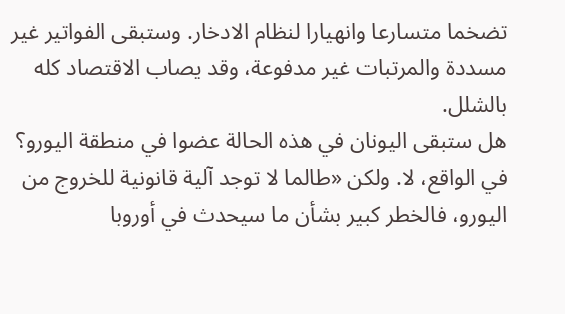تضخما متسارعا وانهيارا لنظام الادخار. وستبقى الفواتير غير مسددة والمرتبات غير مدفوعة، وقد يصاب الاقتصاد كله بالشلل.
هل ستبقى اليونان في هذه الحالة عضوا في منطقة اليورو؟ في الواقع، لا. ولكن «طالما لا توجد آلية قانونية للخروج من اليورو، فالخطر كبير بشأن ما سيحدث في أوروبا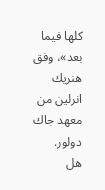كلها فيما بعد»، وفق هنريك انرلين من معهد جاك دولور.
هل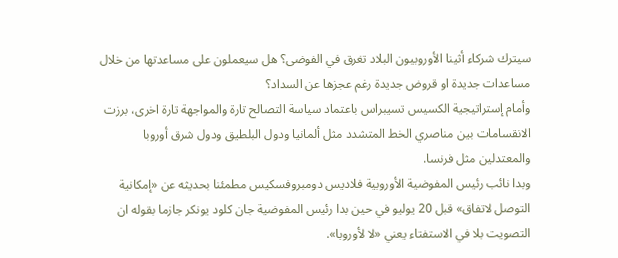سيترك شركاء أثينا الأوروبيون البلاد تغرق في الفوضى؟ هل سيعملون على مساعدتها من خلال مساعدات جديدة او قروض جديدة رغم عجزها عن السداد؟
وأمام إستراتيجية الكسيس تسيبراس باعتماد سياسة التصالح تارة والمواجهة تارة اخرى، برزت الانقسامات بين مناصري الخط المتشدد مثل ألمانيا ودول البلطيق ودول شرق أوروبا والمعتدلين مثل فرنسا.
وبدا نائب رئيس المفوضية الأوروبية فلاديس دومبروفسكيس مطمئنا بحديثه عن «إمكانية التوصل لاتفاق» قبل 20 يوليو في حين بدا رئيس المفوضية جان كلود يونكر جازما بقوله ان التصويت بلا في الاستفتاء يعني «لا لأوروبا».